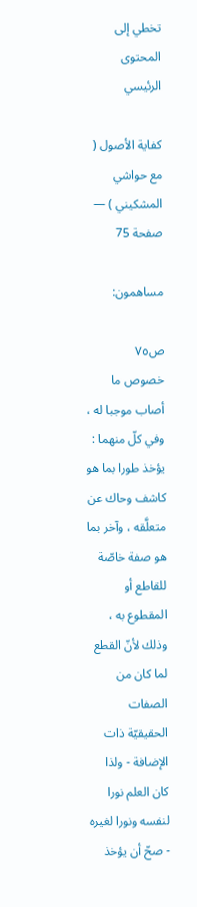تخطي إلى المحتوى الرئيسي

كفاية الأصول ( مع حواشي المشكيني ) — صفحة 75

مساهمون:

ص٧٥
خصوص ما أصاب موجبا له ، وفي كلّ منهما : يؤخذ طورا بما هو كاشف وحاك عن متعلَّقه ، وآخر بما هو صفة خاصّة للقاطع أو المقطوع به ، وذلك لأنّ القطع لما كان من الصفات الحقيقيّة ذات الإضافة - ولذا كان العلم نورا لنفسه ونورا لغيره - صحّ أن يؤخذ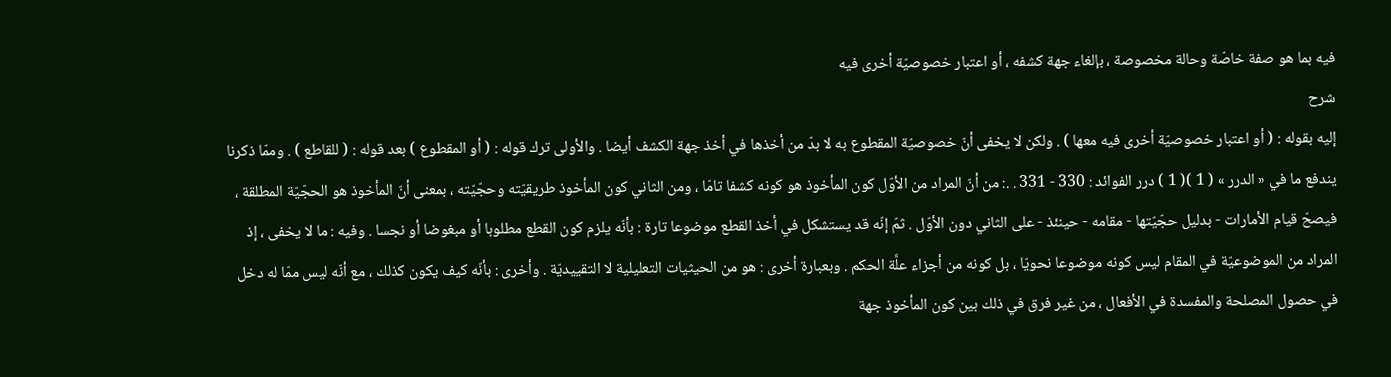فيه بما هو صفة خاصّة وحالة مخصوصة ، بإلغاء جهة كشفه ، أو اعتبار خصوصيّة أخرى فيه
شرح
إليه بقوله : ( أو اعتبار خصوصيّة أخرى فيه معها ) . ولكن لا يخفى أنّ خصوصيّة المقطوع به لا بدّ من أخذها في أخذ جهة الكشف أيضا . والأولى ترك قوله : ( أو المقطوع ) بعد قوله : ( للقاطع ) . وممّا ذكرنا يندفع ما في « الدرر » ( 1 )( 1 ) درر الفوائد : 330 - 331 . .: من أنّ المراد من الأوّل كون المأخوذ هو كونه كشفا تامّا ، ومن الثاني كون المأخوذ طريقيّته وحجّيّته ، بمعنى أنّ المأخوذ هو الحجّيّة المطلقة ، فيصحّ قيام الأمارات - بدليل حجّيّتها - مقامه - حينئذ - على الثاني دون الأوّل . ثمّ إنّه قد يستشكل في أخذ القطع موضوعا تارة : بأنّه يلزم كون القطع مطلوبا أو مبغوضا أو نجسا . وفيه : ما لا يخفى ، إذ المراد من الموضوعيّة في المقام ليس كونه موضوعا نحويّا ، بل كونه من أجزاء علَّة الحكم . وبعبارة أخرى : هو من الحيثيات التعليلية لا التقييديّة . وأخرى : بأنّه كيف يكون كذلك ، مع أنّه ليس ممّا له دخل في حصول المصلحة والمفسدة في الأفعال ، من غير فرق في ذلك بين كون المأخوذ جهة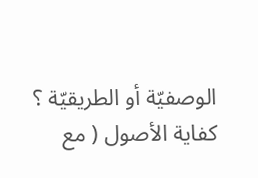الوصفيّة أو الطريقيّة ؟
كفاية الأصول ( مع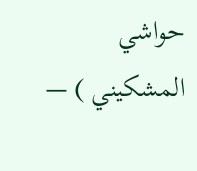حواشي المشكيني ) —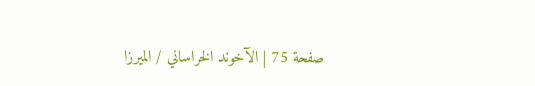صفحة 75 | الآخوند الخراساني / الميرزا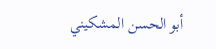أبو الحسن المشكيني